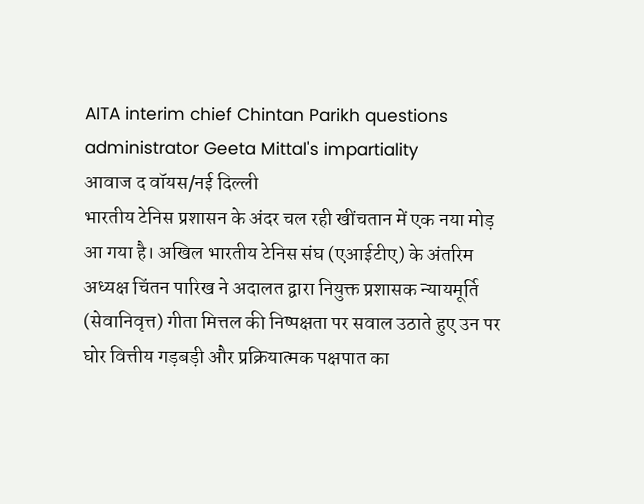AITA interim chief Chintan Parikh questions administrator Geeta Mittal's impartiality
आवाज द वॉयस/नई दिल्ली
भारतीय टेनिस प्रशासन के अंदर चल रही खींचतान में एक नया मोड़ आ गया है। अखिल भारतीय टेनिस संघ (एआईटीए) के अंतरिम अध्यक्ष चिंतन पारिख ने अदालत द्वारा नियुक्त प्रशासक न्यायमूर्ति (सेवानिवृत्त) गीता मित्तल की निष्पक्षता पर सवाल उठाते हुए उन पर घोर वित्तीय गड़बड़ी और प्रक्रियात्मक पक्षपात का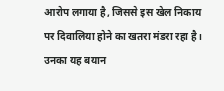आरोप लगाया है, जिससे इस खेल निकाय पर दिवालिया होने का खतरा मंडरा रहा है।
उनका यह बयान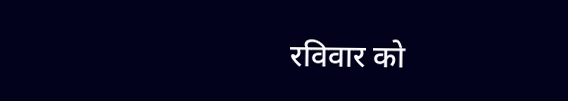रविवार को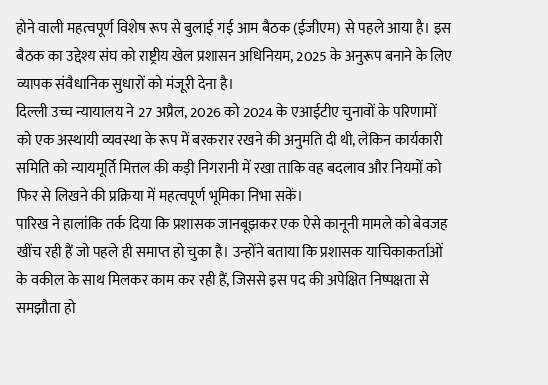होने वाली महत्वपूर्ण विशेष रूप से बुलाई गई आम बैठक (ईजीएम) से पहले आया है। इस बैठक का उद्देश्य संघ को राष्ट्रीय खेल प्रशासन अधिनियम, 2025 के अनुरूप बनाने के लिए व्यापक संवैधानिक सुधारों को मंजूरी देना है।
दिल्ली उच्च न्यायालय ने 27 अप्रैल, 2026 को 2024 के एआईटीए चुनावों के परिणामों को एक अस्थायी व्यवस्था के रूप में बरकरार रखने की अनुमति दी थी, लेकिन कार्यकारी समिति को न्यायमूर्ति मित्तल की कड़ी निगरानी में रखा ताकि वह बदलाव और नियमों को फिर से लिखने की प्रक्रिया में महत्वपूर्ण भूमिका निभा सकें।
पारिख ने हालांकि तर्क दिया कि प्रशासक जानबूझकर एक ऐसे कानूनी मामले को बेवजह खींच रही हैं जो पहले ही समाप्त हो चुका है। उन्होंने बताया कि प्रशासक याचिकाकर्ताओं के वकील के साथ मिलकर काम कर रही हैं, जिससे इस पद की अपेक्षित निष्पक्षता से समझौता हो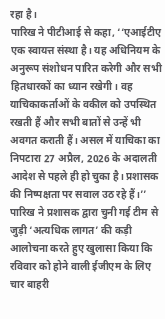रहा है।
पारिख ने पीटीआई से कहा, ‘‘एआईटीए एक स्वायत्त संस्था है। यह अधिनियम के अनुरूप संशोधन पारित करेगी और सभी हितधारकों का ध्यान रखेगी। वह याचिकाकर्ताओं के वकील को उपस्थित रखती हैं और सभी बातों से उन्हें भी अवगत कराती हैं। असल में याचिका का निपटारा 27 अप्रैल, 2026 के अदालती आदेश से पहले ही हो चुका है। प्रशासक की निष्पक्षता पर सवाल उठ रहे हैं।’’
पारिख ने प्रशासक द्वारा चुनी गई टीम से जुड़ी ‘अत्यधिक लागत’ की कड़ी आलोचना करते हुए खुलासा किया कि रविवार को होने वाली ईजीएम के लिए चार बाहरी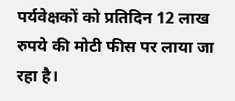पर्यवेक्षकों को प्रतिदिन 12 लाख रुपये की मोटी फीस पर लाया जा रहा है।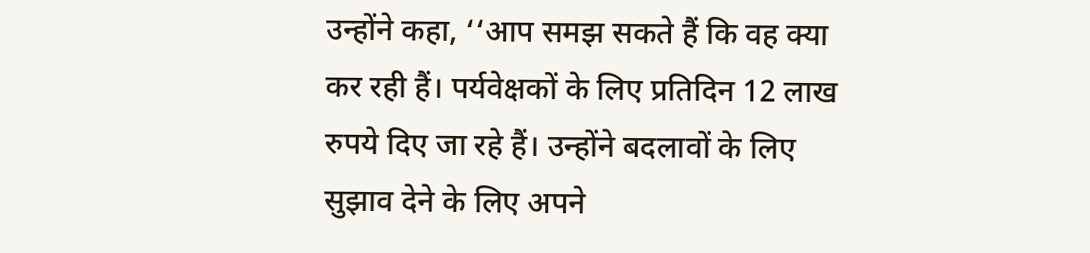उन्होंने कहा, ‘‘आप समझ सकते हैं कि वह क्या कर रही हैं। पर्यवेक्षकों के लिए प्रतिदिन 12 लाख रुपये दिए जा रहे हैं। उन्होंने बदलावों के लिए सुझाव देने के लिए अपने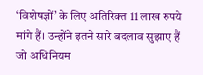‘विशेषज्ञों’ के लिए अतिरिक्त 11 लाख रुपये मांगे हैं। उन्होंने इतने सारे बदलाव सुझाए हैं जो अधिनियम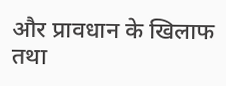और प्रावधान के खिलाफ तथा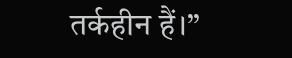तर्कहीन हैं।’’